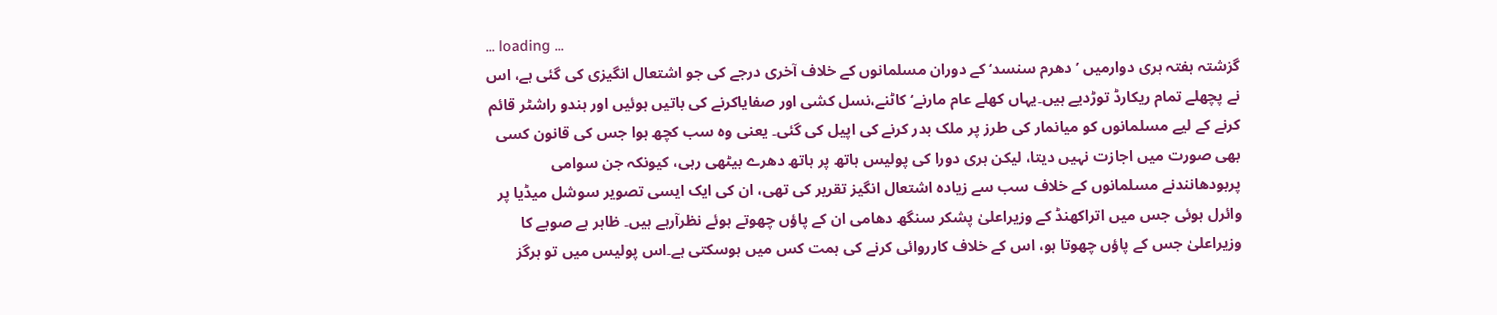... loading ...
گزشتہ ہفتہ ہری دوارمیں ’دھرم سنسد‘ کے دوران مسلمانوں کے خلاف آخری درجے کی جو اشتعال انگیزی کی گئی ہے، اس نے پچھلے تمام ریکارڈ توڑدیے ہیں۔یہاں کھلے عام مارنے‘کاٹنے،نسل کشی اور صفایاکرنے کی باتیں ہوئیں اور ہندو راشٹر قائم کرنے کے لیے مسلمانوں کو میانمار کی طرز پر ملک بدر کرنے کی اپیل کی گئی۔ یعنی وہ سب کچھ ہوا جس کی قانون کسی بھی صورت میں اجازت نہیں دیتا، لیکن ہری دورا کی پولیس ہاتھ پر ہاتھ دھرے بیٹھی رہی، کیونکہ جن سوامی پربودھانندنے مسلمانوں کے خلاف سب سے زیادہ اشتعال انگیز تقریر کی تھی، ان کی ایک ایسی تصویر سوشل میڈیا پر وائرل ہوئی جس میں اتراکھنڈ کے وزیراعلیٰ پشکر سنگھ دھامی ان کے پاؤں چھوتے ہوئے نظرآرہے ہیں۔ ظاہر ہے صوبے کا وزیراعلیٰ جس کے پاؤں چھوتا ہو، اس کے خلاف کارروائی کرنے کی ہمت کس میں ہوسکتی ہے۔اس پولیس میں تو ہرگز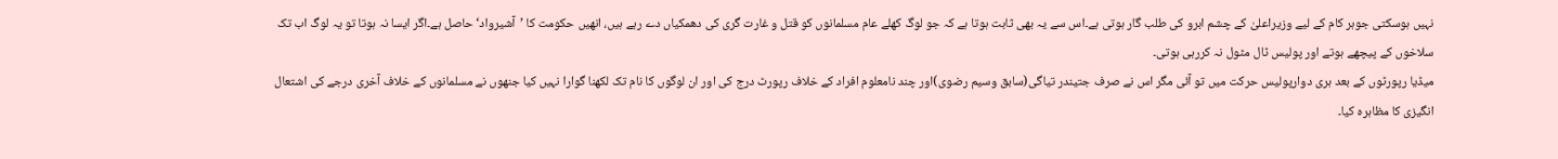نہیں ہوسکتی جوہر کام کے لیے وزیراعلیٰ کے چشم ابرو کی طلب گار ہوتی ہے۔اس سے یہ بھی ثابت ہوتا ہے کہ جو لوگ کھلے عام مسلمانوں کو قتل و غارت گری کی دھمکیاں دے رہے ہیں، انھیں حکومت کا ’آشیرواد‘ حاصل ہے۔اگر ایسا نہ ہوتا تو یہ لوگ اب تک سلاخوں کے پیچھے ہوتے اور پولیس ٹال مٹول نہ کررہی ہوتی۔
میڈیا رپورٹوں کے بعد ہری دوارپولیس حرکت میں تو آئی مگر اس نے صرف جتیندر تیاگی(سابق وسیم رضوی)اور چند نامعلوم افراد کے خلاف رپورٹ درج کی اور ان لوگوں کا نام تک لکھنا گوارا نہیں کیا جنھوں نے مسلمانوں کے خلاف آخری درجے کی اشتعال انگیزی کا مظاہرہ کیا۔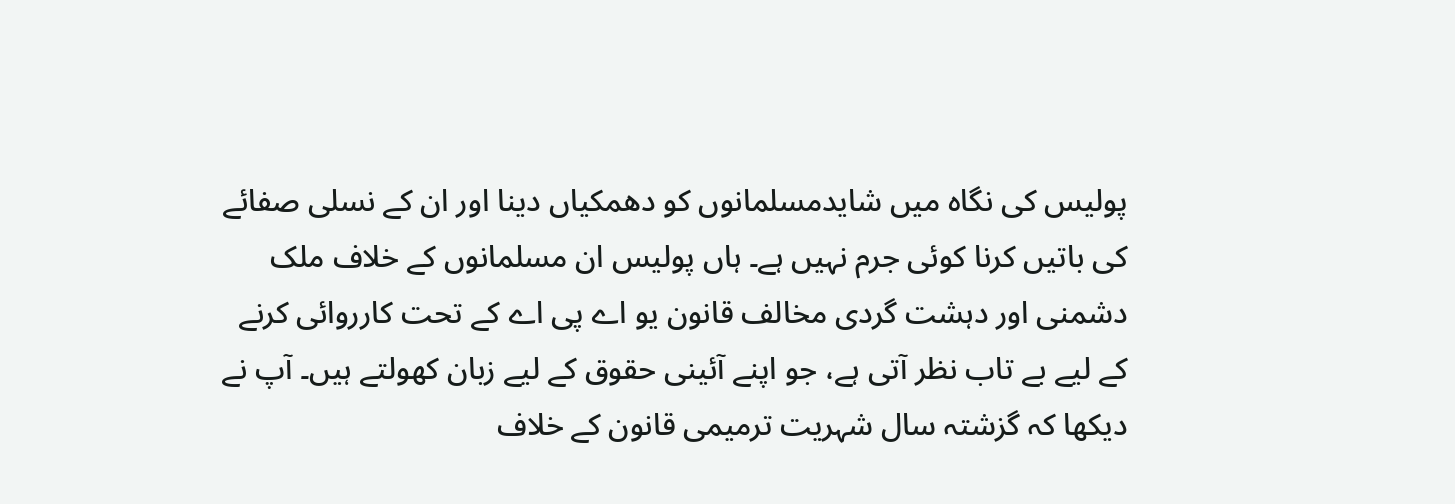پولیس کی نگاہ میں شایدمسلمانوں کو دھمکیاں دینا اور ان کے نسلی صفائے کی باتیں کرنا کوئی جرم نہیں ہے۔ ہاں پولیس ان مسلمانوں کے خلاف ملک دشمنی اور دہشت گردی مخالف قانون یو اے پی اے کے تحت کارروائی کرنے کے لیے بے تاب نظر آتی ہے، جو اپنے آئینی حقوق کے لیے زبان کھولتے ہیں۔ آپ نے دیکھا کہ گزشتہ سال شہریت ترمیمی قانون کے خلاف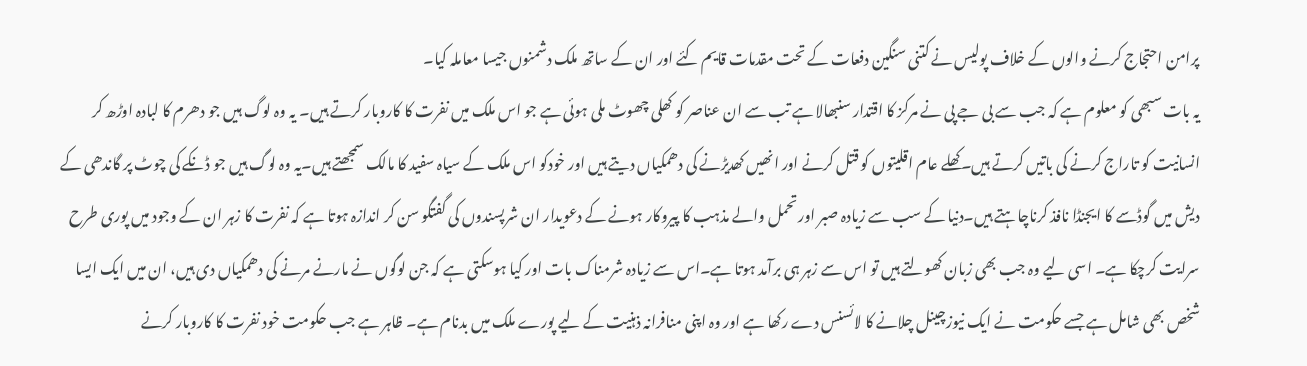پرامن احتجاج کرنے والوں کے خلاف پولیس نے کتنی سنگین دفعات کے تحت مقدمات قایم کئے اور ان کے ساتھ ملک دشمنوں جیسا معاملہ کیا۔
یہ بات سبھی کو معلوم ہے کہ جب سے بی جے پی نے مرکز کا اقتدار سنبھالا ہے تب سے ان عناصر کو کھلی چھوٹ ملی ہوئی ہے جو اس ملک میں نفرت کا کاروبار کرتے ہیں۔ یہ وہ لوگ ہیں جو دھرم کا لبادہ اوڑھ کر انسانیت کو تاراج کرنے کی باتیں کرتے ہیں۔کھلے عام اقلیتوں کو قتل کرنے اور انھیں کھدیڑنے کی دھمکیاں دیتے ہیں اور خودکو اس ملک کے سیاہ سفید کا مالک سمجھتے ہیں۔یہ وہ لوگ ہیں جو ڈنکے کی چوٹ پر گاندھی کے دیش میں گوڈسے کا ایجنڈا نافذ کرناچاہتے ہیں۔دنیا کے سب سے زیادہ صبر اور تحمل والے مذہب کا پیروکار ہونے کے دعویدار ان شرپسندوں کی گفتگو سن کر اندازہ ہوتا ہے کہ نفرت کا زہر ان کے وجود میں پوری طرح سرایت کرچکا ہے۔ اسی لیے وہ جب بھی زبان کھولتے ہیں تو اس سے زہر ہی برآمد ہوتا ہے۔اس سے زیادہ شرمناک بات اور کیا ہوسکتی ہے کہ جن لوگوں نے مارنے مرنے کی دھمکیاں دی ہیں، ان میں ایک ایسا شخص بھی شامل ہے جسے حکومت نے ایک نیوزچینل چلانے کا لائسنس دے رکھا ہے اور وہ اپنی منافرانہ ذہنیت کے لیے پورے ملک میں بدنام ہے۔ ظاہر ہے جب حکومت خود نفرت کا کاروبار کرنے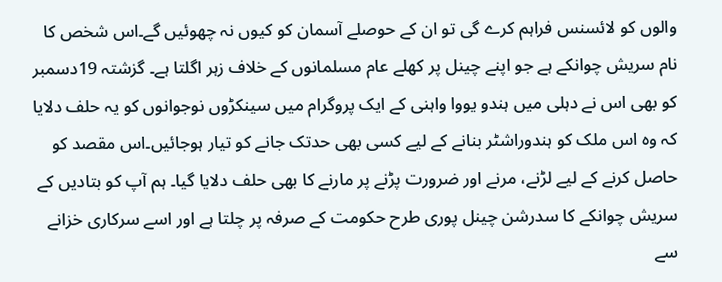والوں کو لائسنس فراہم کرے گی تو ان کے حوصلے آسمان کو کیوں نہ چھوئیں گے۔اس شخص کا نام سریش چوانکے ہے جو اپنے چینل پر کھلے عام مسلمانوں کے خلاف زہر اگلتا ہے۔ گزشتہ 19دسمبر کو بھی اس نے دہلی میں ہندو یووا واہنی کے ایک پروگرام میں سینکڑوں نوجوانوں کو یہ حلف دلایا کہ وہ اس ملک کو ہندوراشٹر بنانے کے لیے کسی بھی حدتک جانے کو تیار ہوجائیں۔اس مقصد کو حاصل کرنے کے لیے لڑنے، مرنے اور ضرورت پڑنے پر مارنے کا بھی حلف دلایا گیا۔ ہم آپ کو بتادیں کے سریش چوانکے کا سدرشن چینل پوری طرح حکومت کے صرفہ پر چلتا ہے اور اسے سرکاری خزانے سے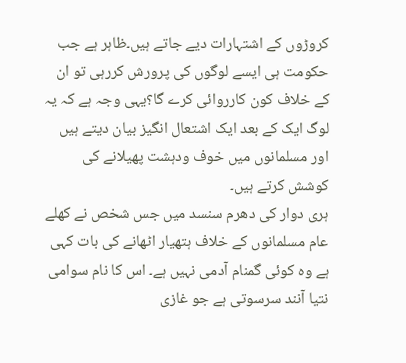کروڑوں کے اشتہارات دیے جاتے ہیں۔ظاہر ہے جب حکومت ہی ایسے لوگوں کی پرورش کررہی تو ان کے خلاف کون کارروائی کرے گا؟یہی وجہ ہے کہ یہ لوگ ایک کے بعد ایک اشتعال انگیز بیان دیتے ہیں اور مسلمانوں میں خوف ودہشت پھیلانے کی کوشش کرتے ہیں۔
ہری دوار کی دھرم سنسد میں جس شخص نے کھلے عام مسلمانوں کے خلاف ہتھیار اٹھانے کی بات کہی ہے وہ کوئی گمنام آدمی نہیں ہے۔ اس کا نام سوامی نتیا آنند سرسوتی ہے جو غازی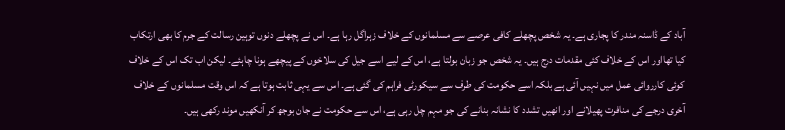آباد کے ڈاسنہ مندر کا پجاری ہے۔ یہ شخص پچھلے کافی عرصے سے مسلمانوں کے خلاف زہراگل رہا ہے۔ اس نے پچھلے دنوں توہین رسالت کے جرم کا بھی ارتکاب کیا تھااور اس کے خلاف کئی مقدمات درج ہیں۔ یہ شخص جو زبان بولتا ہے، اس کے لیے اسے جیل کی سلاخوں کے پیچھے ہونا چاہئے۔ لیکن اب تک اس کے خلاف کوئی کارروائی عمل میں نہیں آئی ہے بلکہ اسے حکومت کی طرف سے سیکورٹی فراہم کی گئی ہے۔ اس سے یہی ثابت ہوتا ہے کہ اس وقت مسلمانوں کے خلاف آخری درجے کی منافرت پھیلانے اور انھیں تشدد کا نشانہ بنانے کی جو مہم چل رہی ہے، اس سے حکومت نے جان بوجھ کر آنکھیں موند رکھی ہیں۔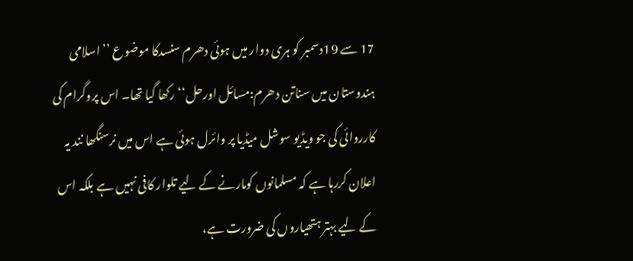17 سے 19دسمبر کو ہری دوار میں ہوئی دھرم سنسدکا موضوع ’’اسلامی ہندوستان میں سناتن دھرم:مسائل اورحل‘‘ رکھا گیا تھا۔ اس پروگرام کی کارروائی کی جو ویڈیو سوشل میڈیا پر وائرل ہوئی ہے اس میں نرسنگھا نند یہ اعلان کررہا ہے کہ مسلمانوں کومارنے کے لیے تلوار کافی نہیں ہے بلکہ اس کے لیے بہتر ہتھیاروں کی ضرورت ہے،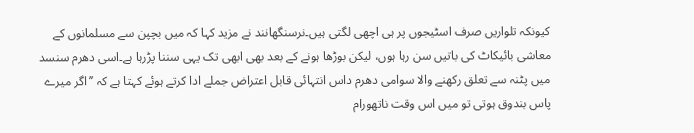کیونکہ تلواریں صرف اسٹیجوں پر ہی اچھی لگتی ہیں۔نرسنگھانند نے مزید کہا کہ میں بچپن سے مسلمانوں کے معاشی بائیکاٹ کی باتیں سن رہا ہوں، لیکن بوڑھا ہونے کے بعد بھی ابھی تک یہی سننا پڑرہا ہے۔اسی دھرم سنسد میں پٹنہ سے تعلق رکھنے والا سوامی دھرم داس انتہائی قابل اعتراض جملے ادا کرتے ہوئے کہتا ہے کہ ’’اگر میرے پاس بندوق ہوتی تو میں اس وقت ناتھورام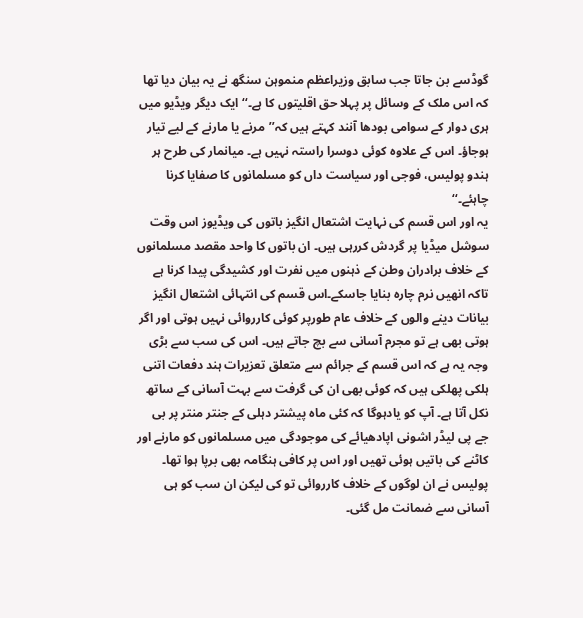گوڈسے بن جاتا جب سابق وزیراعظم منموہن سنگھ نے یہ بیان دیا تھا کہ اس ملک کے وسائل پر پہلا حق اقلیتوں کا ہے۔‘‘ ایک دیگر ویڈیو میں ہری دوار کے سوامی بودھا آنند کہتے ہیں کہ’’مرنے یا مارنے کے لیے تیار ہوجاؤ۔ اس کے علاوہ کوئی دوسرا راستہ نہیں ہے۔ میانمار کی طرح ہر ہندو پولیس، فوجی اور سیاست داں کو مسلمانوں کا صفایا کرنا چاہئے۔‘‘
یہ اور اس قسم کی نہایت اشتعال انگیز باتوں کی ویڈیوز اس وقت سوشل میڈیا پر گردش کررہی ہیں۔ ان باتوں کا واحد مقصد مسلمانوں کے خلاف برادران وطن کے ذہنوں میں نفرت اور کشیدگی پیدا کرنا ہے تاکہ انھیں نرم چارہ بنایا جاسکے۔اس قسم کی انتہائی اشتعال انگیز بیانات دینے والوں کے خلاف عام طورپر کوئی کارروائی نہیں ہوتی اور اگر ہوتی بھی ہے تو مجرم آسانی سے بچ جاتے ہیں۔ اس کی سب سے بڑی وجہ یہ ہے کہ اس قسم کے جرائم سے متعلق تعزیرات ہند دفعات اتنی ہلکی پھلکی ہیں کہ کوئی بھی ان کی گرفت سے بہت آسانی کے ساتھ نکل آتا ہے۔ آپ کو یادہوگا کہ کئی ماہ پیشتر دہلی کے جنتر منتر پر بی جے پی لیڈر اشونی اپادھیائے کی موجودگی میں مسلمانوں کو مارنے اور کاٹنے کی باتیں ہوئی تھیں اور اس پر کافی ہنگامہ بھی برپا ہوا تھا۔ پولیس نے ان لوگوں کے خلاف کارروائی تو کی لیکن ان سب کو ہی آسانی سے ضمانت مل گئی۔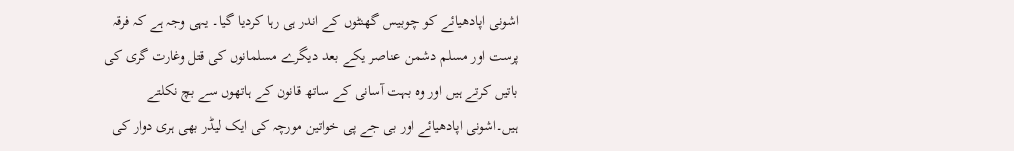اشونی اپادھیائے کو چوبیس گھنٹوں کے اندر ہی رہا کردیا گیا۔ یہی وجہ ہے کہ فرقہ پرست اور مسلم دشمن عناصر یکے بعد دیگرے مسلمانوں کی قتل وغارت گری کی باتیں کرتے ہیں اور وہ بہت آسانی کے ساتھ قانون کے ہاتھوں سے بچ نکلتے ہیں۔اشونی اپادھیائے اور بی جے پی خواتین مورچہ کی ایک لیڈر بھی ہری دوار کی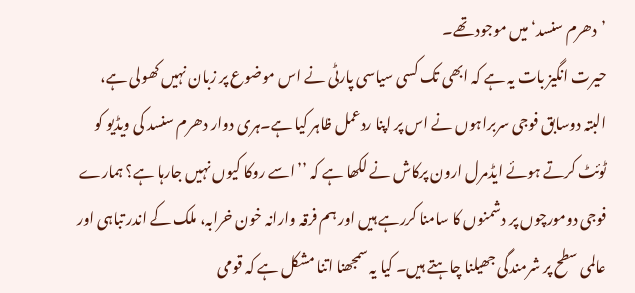’دھرم سنسد‘ میں موجود تھے۔
حیرت انگیز بات یہ ہے کہ ابھی تک کسی سیاسی پارٹی نے اس موضوع پر زبان نہیں کھولی ہے، البتہ دوسابق فوجی سربراہوں نے اس پر اپنا ردعمل ظاہر کیا ہے۔ہری دوار دھرم سنسد کی ویڈیو کو ٹوئٹ کرتے ہوئے ایڈمرل ارون پرکاش نے لکھا ہے کہ ’’اسے روکا کیوں نہیں جارہا ہے؟ ہمارے فوجی دومورچوں پر دشمنوں کا سامنا کررہے ہیں اور ہم فرقہ وارانہ خون خرابہ، ملک کے اندر تباہی اور عالمی سطح پر شرمندگی جھیلنا چاہتے ہیں۔ کیا یہ سمجھنا اتنا مشکل ہے کہ قومی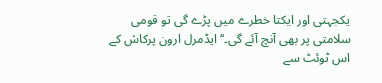یکجہتی اور ایکتا خطرے میں پڑے گی تو قومی سلامتی پر بھی آنچ آئے گی۔‘‘ایڈمرل ارون پرکاش کے اس ٹوئٹ سے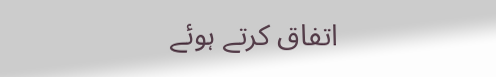اتفاق کرتے ہوئے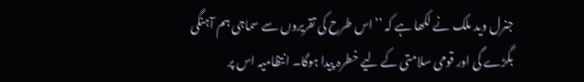جنرل وید ملک نے لکھا ہے کہ ’’اس طرح کی تقریروں سے سماجی ہم آہنگی بگڑے گی اور قومی سلامتی کے لیے خطرہ پیدا ہوگا۔ انتظامیہ اس پر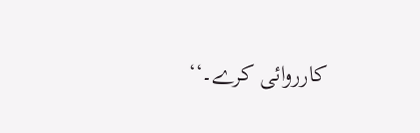کارروائی کرے۔‘‘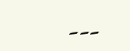۔۔۔